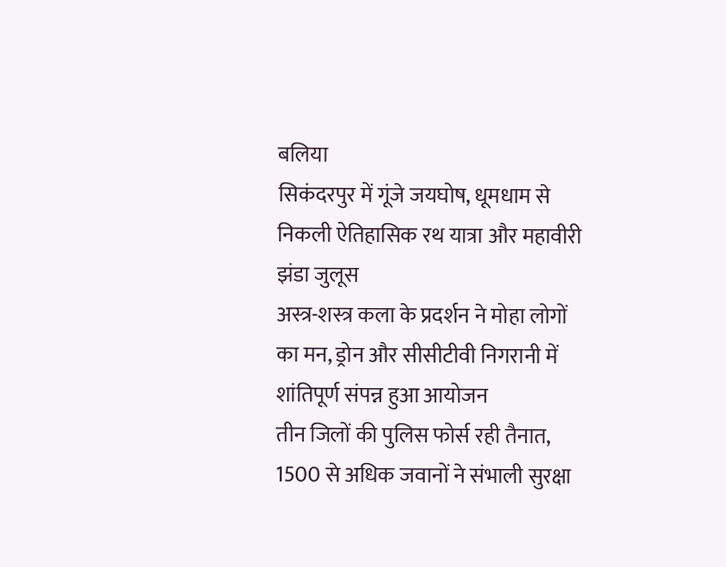बलिया
सिकंदरपुर में गूंजे जयघोष, धूमधाम से निकली ऐतिहासिक रथ यात्रा और महावीरी झंडा जुलूस
अस्त्र-शस्त्र कला के प्रदर्शन ने मोहा लोगों का मन, ड्रोन और सीसीटीवी निगरानी में शांतिपूर्ण संपन्न हुआ आयोजन
तीन जिलों की पुलिस फोर्स रही तैनात, 1500 से अधिक जवानों ने संभाली सुरक्षा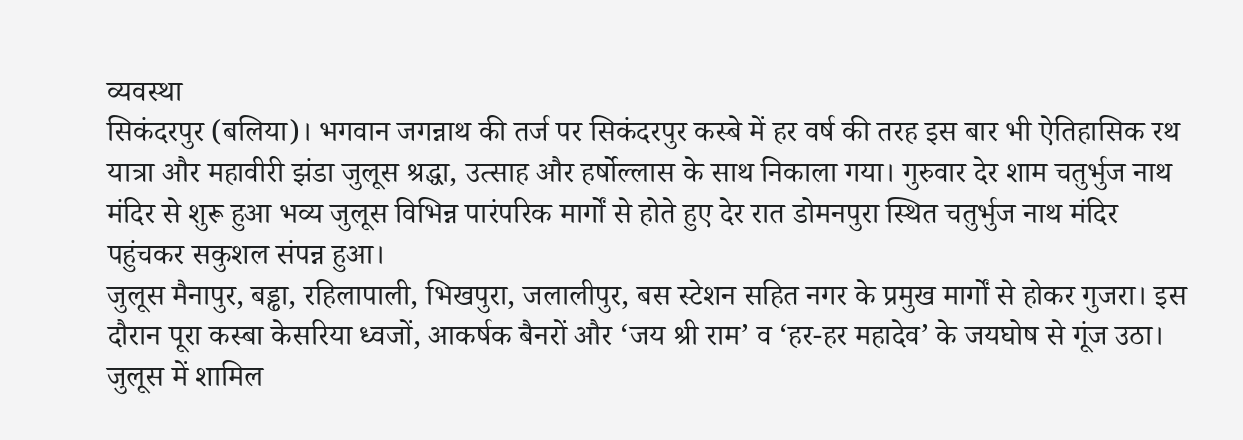व्यवस्था
सिकंदरपुर (बलिया)। भगवान जगन्नाथ की तर्ज पर सिकंदरपुर कस्बे में हर वर्ष की तरह इस बार भी ऐतिहासिक रथ यात्रा और महावीरी झंडा जुलूस श्रद्धा, उत्साह और हर्षोल्लास के साथ निकाला गया। गुरुवार देर शाम चतुर्भुज नाथ मंदिर से शुरू हुआ भव्य जुलूस विभिन्न पारंपरिक मार्गों से होते हुए देर रात डोमनपुरा स्थित चतुर्भुज नाथ मंदिर पहुंचकर सकुशल संपन्न हुआ।
जुलूस मैनापुर, बड्ढा, रहिलापाली, भिखपुरा, जलालीपुर, बस स्टेशन सहित नगर के प्रमुख मार्गों से होकर गुजरा। इस दौरान पूरा कस्बा केसरिया ध्वजों, आकर्षक बैनरों और ‘जय श्री राम’ व ‘हर-हर महादेव’ के जयघोष से गूंज उठा। जुलूस में शामिल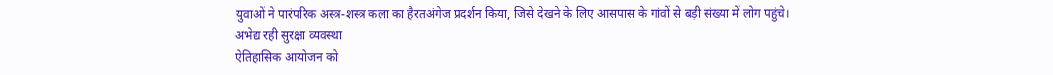युवाओं ने पारंपरिक अस्त्र-शस्त्र कला का हैरतअंगेज प्रदर्शन किया, जिसे देखने के लिए आसपास के गांवों से बड़ी संख्या में लोग पहुंचे।
अभेद्य रही सुरक्षा व्यवस्था
ऐतिहासिक आयोजन को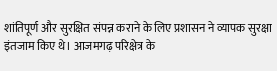शांतिपूर्ण और सुरक्षित संपन्न कराने के लिए प्रशासन ने व्यापक सुरक्षा इंतजाम किए थे। आजमगढ़ परिक्षेत्र के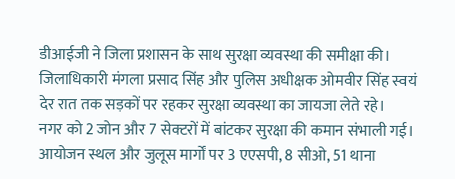डीआईजी ने जिला प्रशासन के साथ सुरक्षा व्यवस्था की समीक्षा की। जिलाधिकारी मंगला प्रसाद सिंह और पुलिस अधीक्षक ओमवीर सिंह स्वयं देर रात तक सड़कों पर रहकर सुरक्षा व्यवस्था का जायजा लेते रहे।
नगर को 2 जोन और 7 सेक्टरों में बांटकर सुरक्षा की कमान संभाली गई। आयोजन स्थल और जुलूस मार्गों पर 3 एएसपी, 8 सीओ, 51 थाना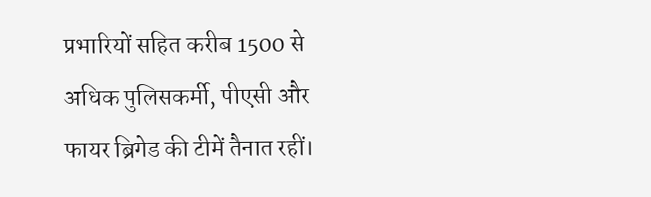प्रभारियों सहित करीब 1500 से अधिक पुलिसकर्मी, पीएसी और फायर ब्रिगेड की टीमें तैनात रहीं।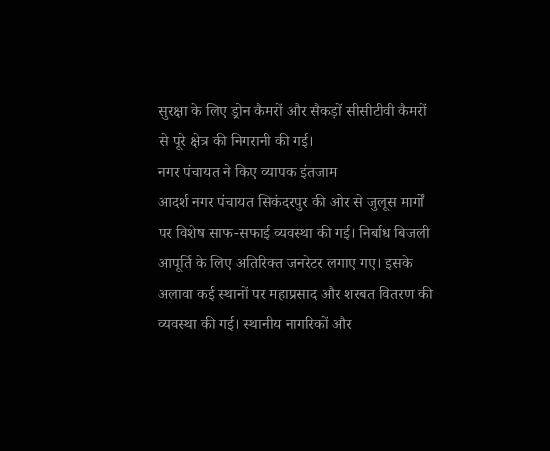सुरक्षा के लिए ड्रोन कैमरों और सैकड़ों सीसीटीवी कैमरों से पूरे क्षेत्र की निगरानी की गई।
नगर पंचायत ने किए व्यापक इंतजाम
आदर्श नगर पंचायत सिकंदरपुर की ओर से जुलूस मार्गों पर विशेष साफ-सफाई व्यवस्था की गई। निर्बाध बिजली आपूर्ति के लिए अतिरिक्त जनरेटर लगाए गए। इसके अलावा कई स्थानों पर महाप्रसाद और शरबत वितरण की व्यवस्था की गई। स्थानीय नागरिकों और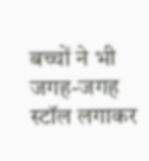बच्चों ने भी जगह-जगह स्टॉल लगाकर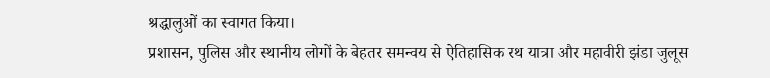श्रद्धालुओं का स्वागत किया।
प्रशासन, पुलिस और स्थानीय लोगों के बेहतर समन्वय से ऐतिहासिक रथ यात्रा और महावीरी झंडा जुलूस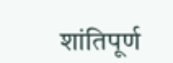शांतिपूर्ण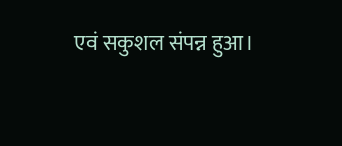एवं सकुशल संपन्न हुआ।